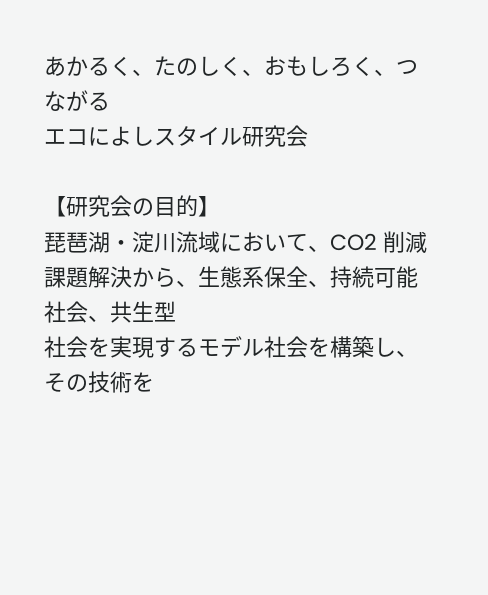あかるく、たのしく、おもしろく、つながる
エコによしスタイル研究会

【研究会の目的】
琵琶湖・淀川流域において、CO2 削減課題解決から、生態系保全、持続可能社会、共生型
社会を実現するモデル社会を構築し、その技術を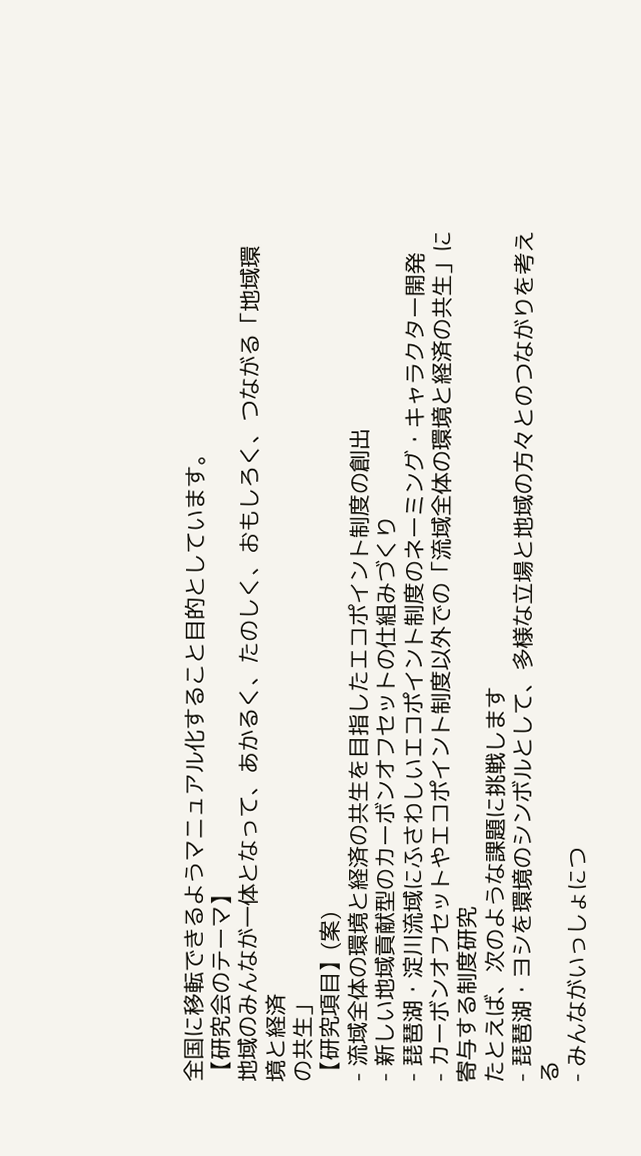全国に移転できるようマニュアル化すること目的としています。
【研究会のテーマ】
地域のみんなが一体となって、あかるく、たのしく、おもしろく、つながる「地域環境と経済
の共生」
【研究項目】(案)
- 流域全体の環境と経済の共生を目指したエコポイント制度の創出
- 新しい地域貢献型のカーボンオフセットの仕組みづくり
- 琵琶湖・淀川流域にふさわしいエコポイント制度のネーミング・キャラクター開発
- カーボンオフセットやエコポイント制度以外での「流域全体の環境と経済の共生」に寄与する制度研究
たとえば、次のような課題に挑戦します
- 琵琶湖・ヨシを環境のシンボルとして、多様な立場と地域の方々とのつながりを考える
- みんながいっしょにつ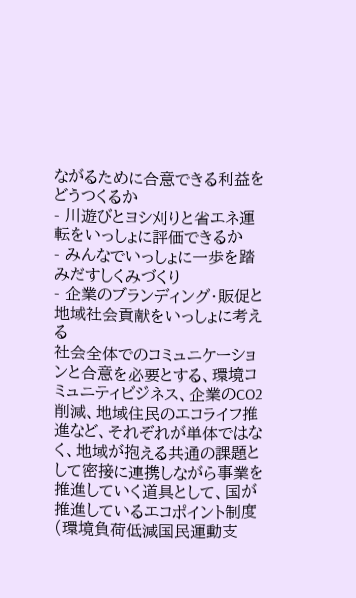ながるために合意できる利益をどうつくるか
- 川遊びとヨシ刈りと省エネ運転をいっしょに評価できるか
- みんなでいっしょに一歩を踏みだすしくみづくり
- 企業のブランディング・販促と地域社会貢献をいっしょに考える
社会全体でのコミュニケーションと合意を必要とする、環境コミュニティビジネス、企業のCO2削減、地域住民のエコライフ推進など、それぞれが単体ではなく、地域が抱える共通の課題として密接に連携しながら事業を推進していく道具として、国が推進しているエコポイント制度(環境負荷低減国民運動支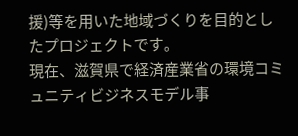援)等を用いた地域づくりを目的としたプロジェクトです。
現在、滋賀県で経済産業省の環境コミュニティビジネスモデル事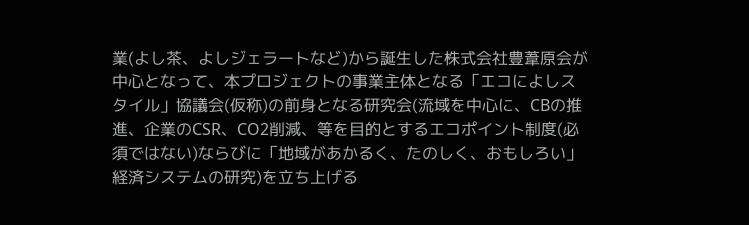業(よし茶、よしジェラートなど)から誕生した株式会社豊葦原会が中心となって、本プロジェクトの事業主体となる「エコによしスタイル」協議会(仮称)の前身となる研究会(流域を中心に、CBの推進、企業のCSR、CO2削減、等を目的とするエコポイント制度(必須ではない)ならびに「地域があかるく、たのしく、おもしろい」経済システムの研究)を立ち上げる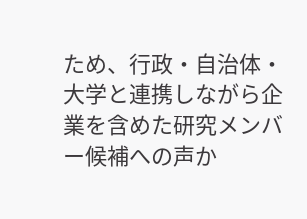ため、行政・自治体・大学と連携しながら企業を含めた研究メンバー候補への声か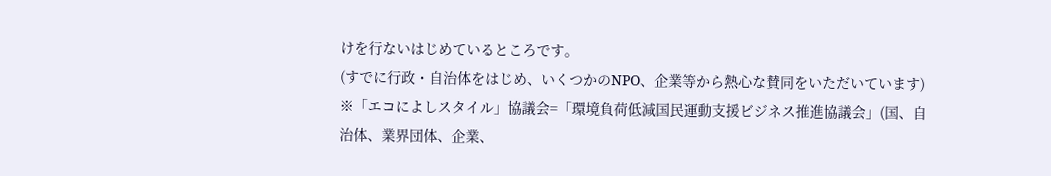けを行ないはじめているところです。
(すでに行政・自治体をはじめ、いくつかのNPO、企業等から熱心な賛同をいただいています)
※「エコによしスタイル」協議会=「環境負荷低減国民運動支援ビジネス推進協議会」(国、自治体、業界団体、企業、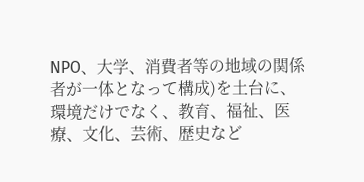NPO、大学、消費者等の地域の関係者が一体となって構成)を土台に、環境だけでなく、教育、福祉、医療、文化、芸術、歴史など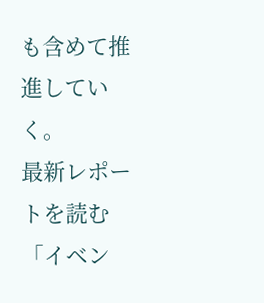も含めて推進していく。
最新レポートを読む「イベン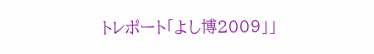トレポート「よし博2009」」